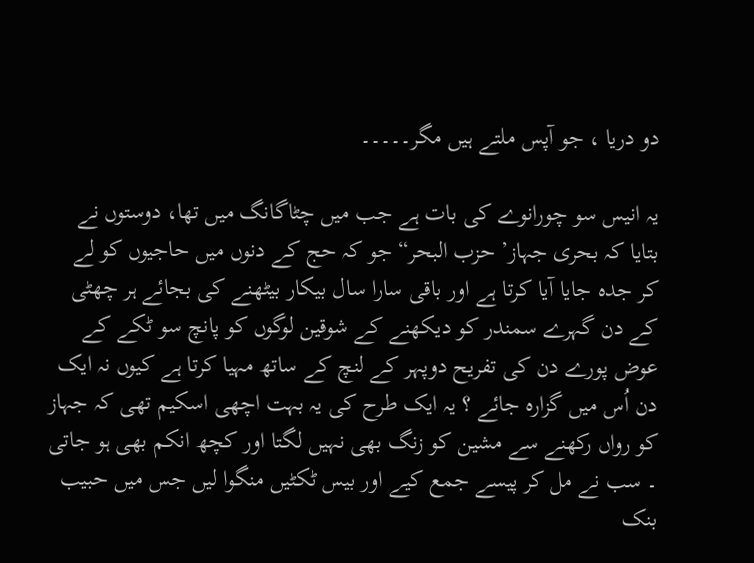دو دریا ، جو آپس ملتے ہیں مگر۔۔۔۔۔

یہ انیس سو چورانوے کی بات ہے جب میں چٹاگانگ میں تھا، دوستوں نے بتایا کہ بحری جہاز’ حزب البحر“ جو کہ حج کے دنوں میں حاجیوں کو لے کر جدہ جایا آیا کرتا ہے اور باقی سارا سال بیکار بیٹھنے کی بجائے ہر چھٹی کے دن گہرے سمندر کو دیکھنے کے شوقین لوگوں کو پانچ سو ٹکے کے عوض پورے دن کی تفریح دوپہر کے لنچ کے ساتھ مہیا کرتا ہے کیوں نہ ایک دن اُس میں گزارہ جائے ؟ یہ ایک طرح کی یہ بہت اچھی اسکیم تھی کہ جہاز کو رواں رکھنے سے مشین کو زنگ بھی نہیں لگتا اور کچھ انکم بھی ہو جاتی ۔ سب نے مل کر پیسے جمع کیے اور بیس ٹکٹیں منگوا لیں جس میں حبیب بنک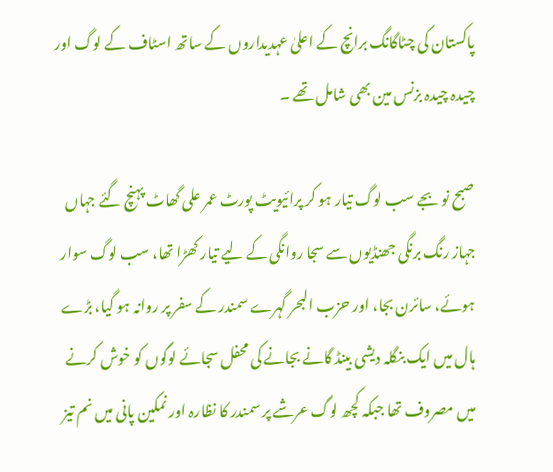پاکستان کی چٹاگانگ برانچ کے اعلیٰ عہدیداروں کے ساتھ اسٹاف کے لوگ اور چیدہ چیدہ بزنس مین بھی شامل تھے ۔

صبح نو بجے سب لوگ تیار ہو کر پرائیویٹ پورٹ عمر علی گھاٹ پہنچ گئے جہاں جہاز رنگ برنگی جھنڈیوں سے سجا روانگی کے لیے تیار کھڑا تھا، سب لوگ سوار ہوئے، سائرن بجا، اور حزب البحر گہرے سمندر کے سفر پر روانہ ہو گیا، بڑے ہال میں ایک بنگلہ دیشی بینڈ گانے بجانے کی محفل سجائے لوگوں کو خوش کرنے میں مصروف تھا جبکہ کچھ لوگ عرشے پر سمندر کا نظارہ اور نمکین پانی میں نم تیز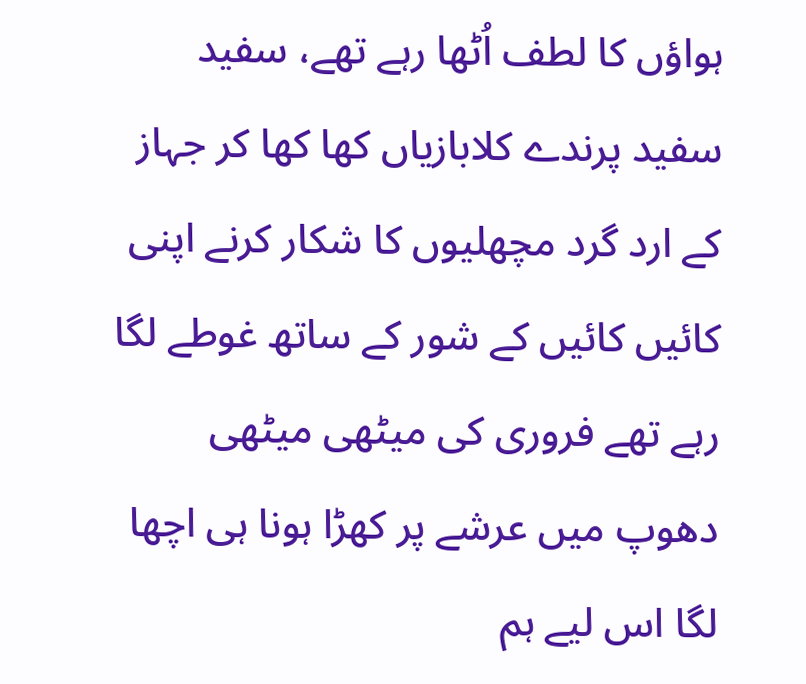ہواؤں کا لطف اُٹھا رہے تھے، سفید سفید پرندے کلابازیاں کھا کھا کر جہاز کے ارد گرد مچھلیوں کا شکار کرنے اپنی کائیں کائیں کے شور کے ساتھ غوطے لگا رہے تھے فروری کی میٹھی میٹھی دھوپ میں عرشے پر کھڑا ہونا ہی اچھا لگا اس لیے ہم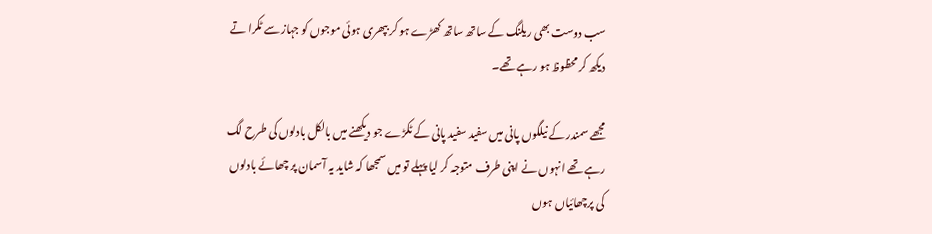سب دوست بھی ریلنگ کے ساتھ ساتھ کھڑے ہو کر بپھری ہوئی موجوں کو جہاز سے ٹکرا تے دیکھ کر محظوظ ہو رہے تھے۔

مجھے سمندر کے نیلگوں پانی میں سفید سفید پانی کے ٹکڑے جو دیکھنے میں بالکل بادلوں کی طرح لگ رہے تھے انہوں نے اپنی طرف متوجہ کر لیا پہلے تو میں سمجھا کہ شاید یہ آسمان پر چھائے بادلوں کی پرچھائیاں ہوں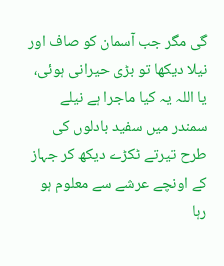گی مگر جب آسمان کو صاف اور نیلا دیکھا تو بڑی حیرانی ہوئی، یا اللہ یہ کیا ماجرا ہے نیلے سمندر میں سفید بادلوں کی طرح تیرتے ٹکڑے دیکھ کر جہاز کے اونچے عرشے سے معلوم ہو رہا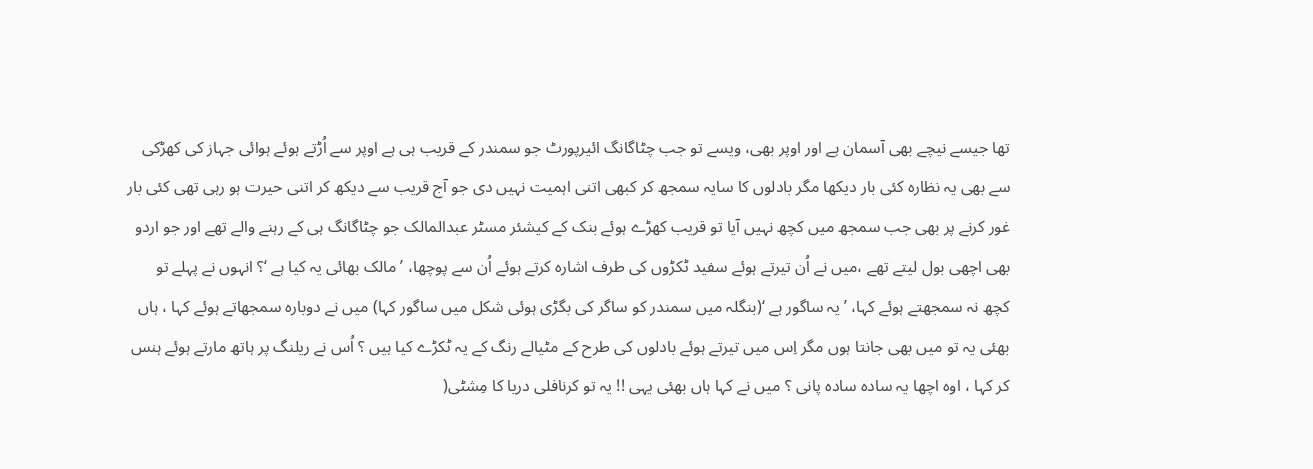تھا جیسے نیچے بھی آسمان ہے اور اوپر بھی، ویسے تو جب چٹاگانگ ائیرپورٹ جو سمندر کے قریب ہی ہے اوپر سے اُڑتے ہوئے ہوائی جہاز کی کھڑکی سے بھی یہ نظارہ کئی بار دیکھا مگر بادلوں کا سایہ سمجھ کر کبھی اتنی اہمیت نہیں دی جو آج قریب سے دیکھ کر اتنی حیرت ہو رہی تھی کئی بار غور کرنے پر بھی جب سمجھ میں کچھ نہیں آیا تو قریب کھڑے ہوئے بنک کے کیشئر مسٹر عبدالمالک جو چٹاگانگ ہی کے رہنے والے تھے اور جو اردو بھی اچھی بول لیتے تھے ،میں نے اُن تیرتے ہوئے سفید ٹکڑوں کی طرف اشارہ کرتے ہوئے اُن سے پوچھا، ’مالک بھائی یہ کیا ہے ‘؟ انہوں نے پہلے تو کچھ نہ سمجھتے ہوئے کہا، ’یہ ساگور ہے ‘(بنگلہ میں سمندر کو ساگر کی بگڑی ہوئی شکل میں ساگور کہا) میں نے دوبارہ سمجھاتے ہوئے کہا ، ہاں بھئی یہ تو میں بھی جانتا ہوں مگر اِس میں تیرتے ہوئے بادلوں کی طرح کے مٹیالے رنگ کے یہ ٹکڑے کیا ہیں ؟ اُس نے ریلنگ پر ہاتھ مارتے ہوئے ہنس کر کہا ، اوہ اچھا یہ سادہ سادہ پانی ؟ میں نے کہا ہاں بھئی یہی !! یہ تو کرنافلی دریا کا مِشٹی(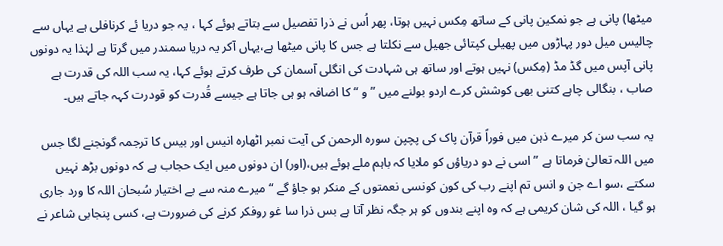میٹھا) پانی ہے جو نمکین پانی کے ساتھ مِکس نہیں ہوتا، پھر اُس نے ذرا تفصیل سے بتاتے ہوئے کہا ، یہ جو دریا ئے کرنافلی ہے یہاں سے چالیس میل دور پہاڑوں میں پھیلی کپتائی جھیل سے نکلتا ہے جس کا پانی میٹھا ہے،یہاں آکر یہ دریا سمندر میں گرتا ہے لہٰذا یہ دونوں پانی آپس میں گڈ مڈ (مِکس) نہیں ہوتے اور ساتھ ہی شہادت کی انگلی آسمان کی طرف کرتے ہوئے کہا، یہ سب اللہ کی قدرت ہے صاب ، بنگالی چاہے کتنی بھی کوشش کرے اردو بولنے میں ” و “ کا اضافہ ہو ہی جاتا ہے جیسے قُدرت کو قودرت کہہ جاتے ہیں۔

یہ سب سن کر میرے ذہن میں فوراً قرآن پاک کی پچپن سورہ الرحمن کی آیت نمبر اٹھارہ انیس اور بیس کا ترجمہ گونجنے لگا جس میں اللہ تعالیٰ فرماتا ہے ” اسی نے دو دریاؤں کو ملایا کہ باہم ملے ہوئے ہیں،(اور) ان دونوں میں ایک حجاب ہے کہ دونوں بڑھ نہیں سکتے ،سو اے جن و انس تم اپنے رب کی کون کونسی نعمتوں کے منکر ہو جاؤ گے “ میرے منہ سے بے اختیار سُبحان اللہ کا ورد جاری ہو گیا ، اللہ کی شان کریمی ہے کہ وہ اپنے بندوں کو ہر جگہ نظر آتا ہے بس ذرا سا غو روفکر کرنے کی ضرورت ہے، کسی پنجابی شاعر نے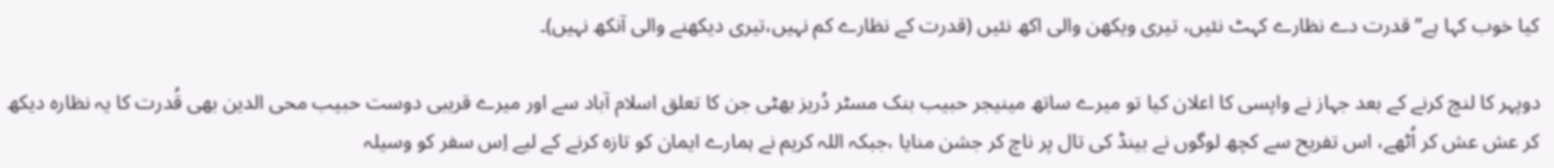کیا خوب کہا ہے” قدرت دے نظارے کہٹ نئیں، تیری ویکھن والی اکھ نئیں (قدرت کے نظارے کم نہیں،تیری دیکھنے والی آنکھ نہیں)۔

دوپہر کا لنچ کرنے کے بعد جہاز نے واپسی کا اعلان کیا تو میرے ساتھ مینیجر حبیب بنک مسٹر دُریز بھٹی جن کا تعلق اسلام آباد سے اور میرے قریبی دوست حبیب محی الدین بھی قُدرت کا یہ نظارہ دیکھ کر عش عش کر اُٹھے، اس تفریح سے کچھ لوگوں نے بینڈ کی تال پر ناچ کر جشن منایا ،جبکہ اللہ کریم نے ہمارے ایمان کو تازہ کرنے کے لیے اِس سفر کو وسیلہ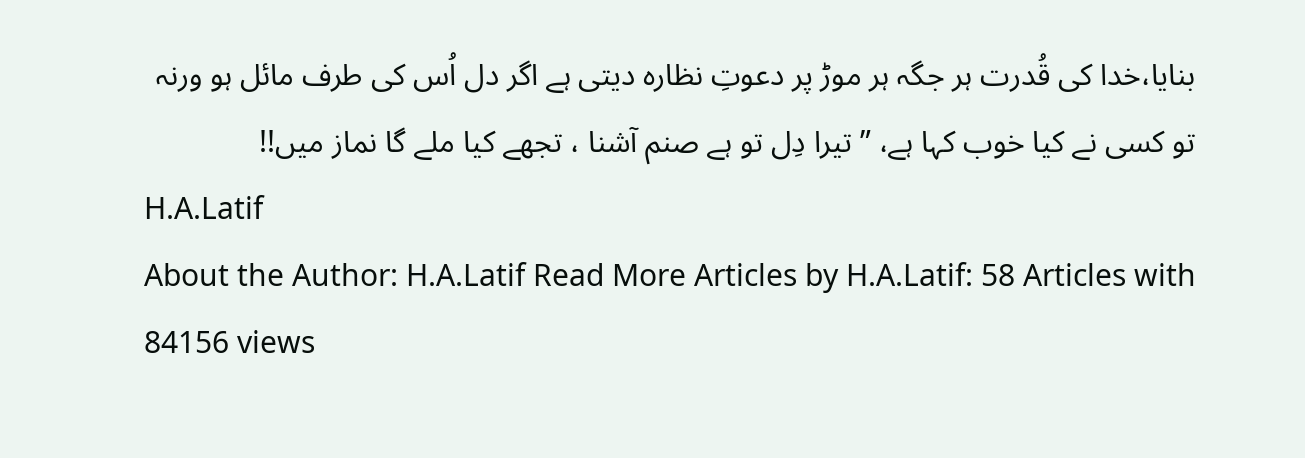بنایا،خدا کی قُدرت ہر جگہ ہر موڑ پر دعوتِ نظارہ دیتی ہے اگر دل اُس کی طرف مائل ہو ورنہ تو کسی نے کیا خوب کہا ہے، ” تیرا دِل تو ہے صنم آشنا ، تجھے کیا ملے گا نماز میں!!
H.A.Latif
About the Author: H.A.Latif Read More Articles by H.A.Latif: 58 Articles with 84156 views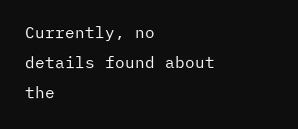Currently, no details found about the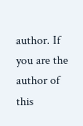author. If you are the author of this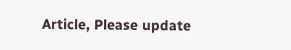Article, Please update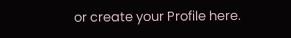or create your Profile here.